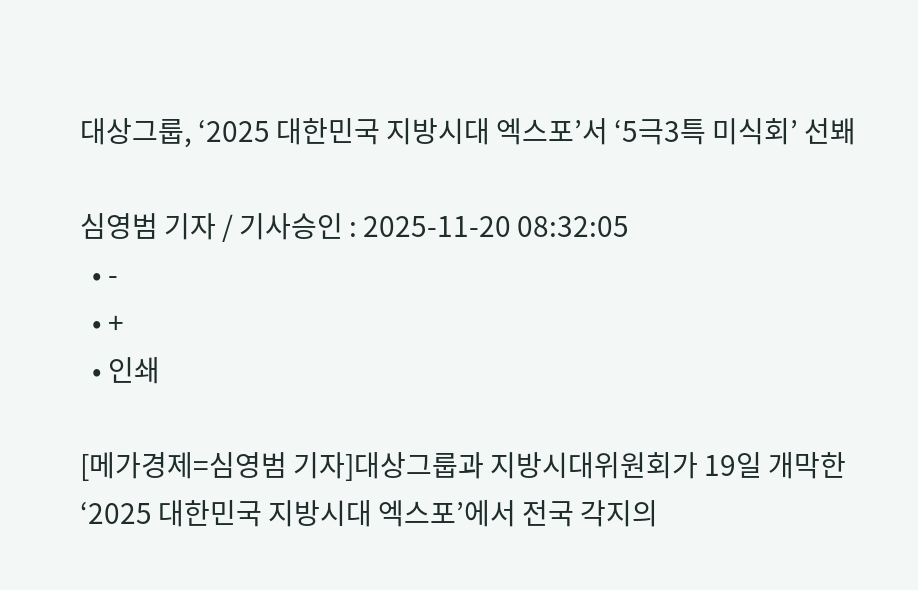대상그룹, ‘2025 대한민국 지방시대 엑스포’서 ‘5극3특 미식회’ 선봬

심영범 기자 / 기사승인 : 2025-11-20 08:32:05
  • -
  • +
  • 인쇄

[메가경제=심영범 기자]대상그룹과 지방시대위원회가 19일 개막한 ‘2025 대한민국 지방시대 엑스포’에서 전국 각지의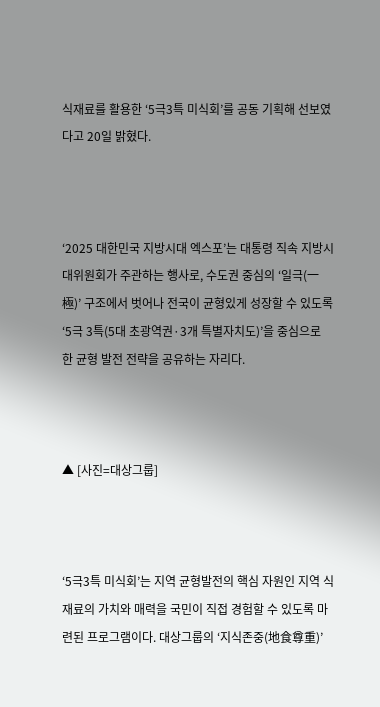식재료를 활용한 ‘5극3특 미식회’를 공동 기획해 선보였다고 20일 밝혔다.



‘2025 대한민국 지방시대 엑스포’는 대통령 직속 지방시대위원회가 주관하는 행사로, 수도권 중심의 ‘일극(一極)’ 구조에서 벗어나 전국이 균형있게 성장할 수 있도록 ‘5극 3특(5대 초광역권·3개 특별자치도)’을 중심으로 한 균형 발전 전략을 공유하는 자리다.



▲ [사진=대상그룹]



‘5극3특 미식회’는 지역 균형발전의 핵심 자원인 지역 식재료의 가치와 매력을 국민이 직접 경험할 수 있도록 마련된 프로그램이다. 대상그룹의 ‘지식존중(地食尊重)’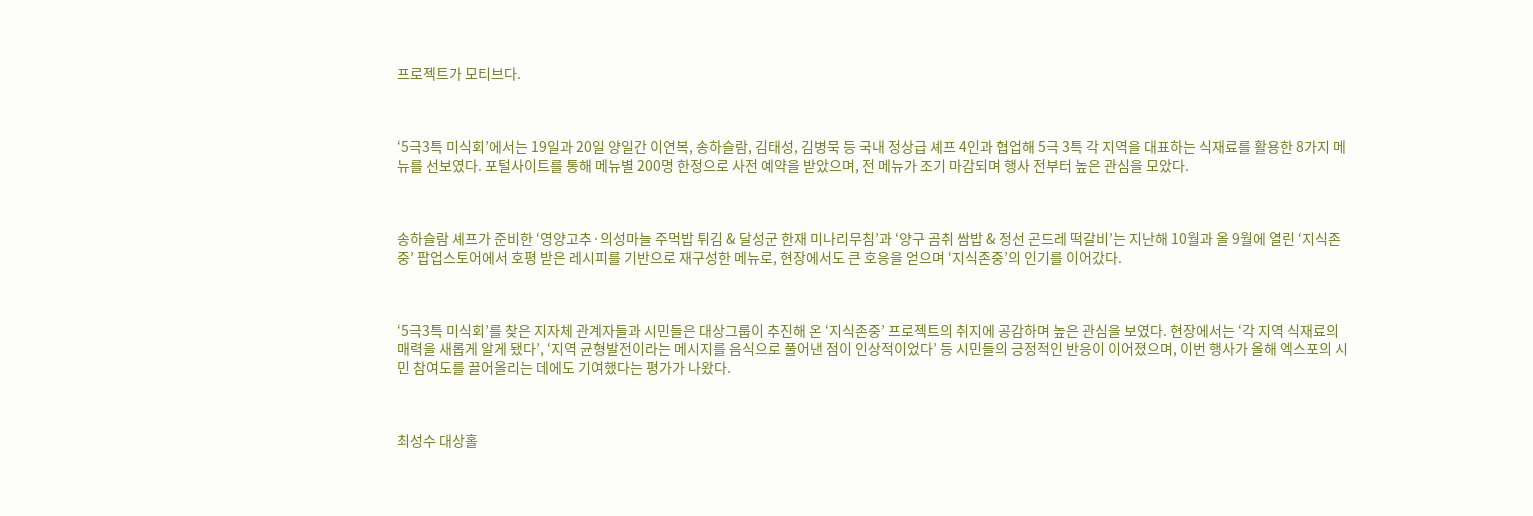프로젝트가 모티브다.



‘5극3특 미식회’에서는 19일과 20일 양일간 이연복, 송하슬람, 김태성, 김병묵 등 국내 정상급 셰프 4인과 협업해 5극 3특 각 지역을 대표하는 식재료를 활용한 8가지 메뉴를 선보였다. 포털사이트를 통해 메뉴별 200명 한정으로 사전 예약을 받았으며, 전 메뉴가 조기 마감되며 행사 전부터 높은 관심을 모았다.



송하슬람 셰프가 준비한 ‘영양고추·의성마늘 주먹밥 튀김 & 달성군 한재 미나리무침’과 ‘양구 곰취 쌈밥 & 정선 곤드레 떡갈비’는 지난해 10월과 올 9월에 열린 ‘지식존중’ 팝업스토어에서 호평 받은 레시피를 기반으로 재구성한 메뉴로, 현장에서도 큰 호응을 얻으며 ‘지식존중’의 인기를 이어갔다.



‘5극3특 미식회’를 찾은 지자체 관계자들과 시민들은 대상그룹이 추진해 온 ‘지식존중’ 프로젝트의 취지에 공감하며 높은 관심을 보였다. 현장에서는 ‘각 지역 식재료의 매력을 새롭게 알게 됐다’, ‘지역 균형발전이라는 메시지를 음식으로 풀어낸 점이 인상적이었다’ 등 시민들의 긍정적인 반응이 이어졌으며, 이번 행사가 올해 엑스포의 시민 참여도를 끌어올리는 데에도 기여했다는 평가가 나왔다.



최성수 대상홀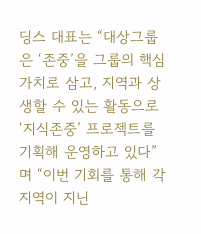딩스 대표는 “대상그룹은 ‘존중’을 그룹의 핵심 가치로 삼고, 지역과 상생할 수 있는 활동으로 ‘지식존중’ 프로젝트를 기획해 운영하고 있다”며 “이번 기회를 통해 각 지역이 지닌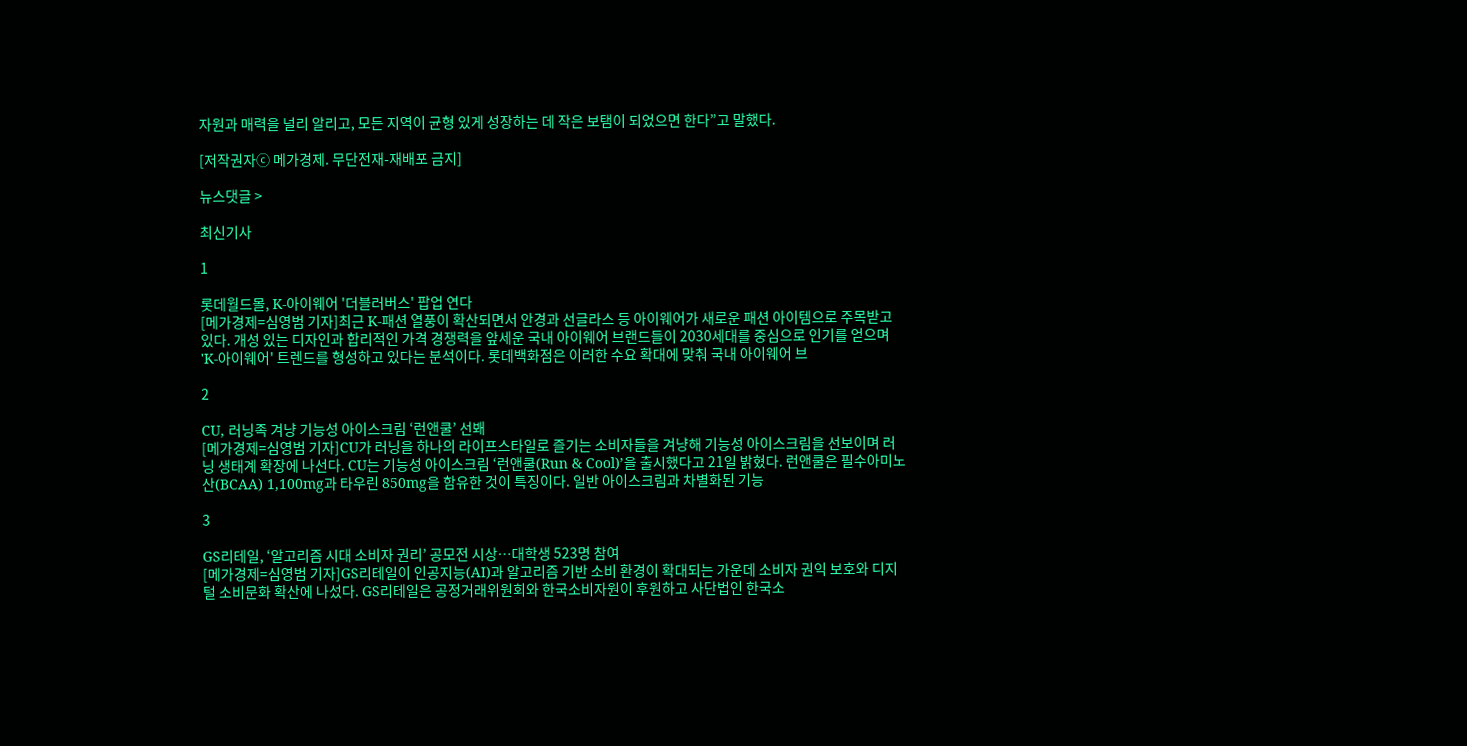자원과 매력을 널리 알리고, 모든 지역이 균형 있게 성장하는 데 작은 보탬이 되었으면 한다”고 말했다.

[저작권자ⓒ 메가경제. 무단전재-재배포 금지]

뉴스댓글 >

최신기사

1

롯데월드몰, K-아이웨어 '더블러버스' 팝업 연다
[메가경제=심영범 기자]최근 K-패션 열풍이 확산되면서 안경과 선글라스 등 아이웨어가 새로운 패션 아이템으로 주목받고 있다. 개성 있는 디자인과 합리적인 가격 경쟁력을 앞세운 국내 아이웨어 브랜드들이 2030세대를 중심으로 인기를 얻으며 'K-아이웨어' 트렌드를 형성하고 있다는 분석이다. 롯데백화점은 이러한 수요 확대에 맞춰 국내 아이웨어 브

2

CU, 러닝족 겨냥 기능성 아이스크림 ‘런앤쿨’ 선봬
[메가경제=심영범 기자]CU가 러닝을 하나의 라이프스타일로 즐기는 소비자들을 겨냥해 기능성 아이스크림을 선보이며 러닝 생태계 확장에 나선다. CU는 기능성 아이스크림 ‘런앤쿨(Run & Cool)’을 출시했다고 21일 밝혔다. 런앤쿨은 필수아미노산(BCAA) 1,100mg과 타우린 850mg을 함유한 것이 특징이다. 일반 아이스크림과 차별화된 기능

3

GS리테일, ‘알고리즘 시대 소비자 권리’ 공모전 시상…대학생 523명 참여
[메가경제=심영범 기자]GS리테일이 인공지능(AI)과 알고리즘 기반 소비 환경이 확대되는 가운데 소비자 권익 보호와 디지털 소비문화 확산에 나섰다. GS리테일은 공정거래위원회와 한국소비자원이 후원하고 사단법인 한국소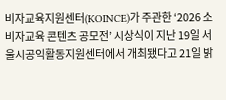비자교육지원센터(KOINCE)가 주관한 ‘2026 소비자교육 콘텐츠 공모전’ 시상식이 지난 19일 서울시공익활동지원센터에서 개최됐다고 21일 밝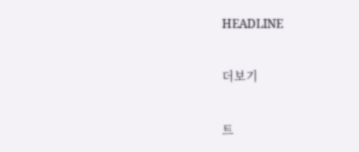HEADLINE

더보기

트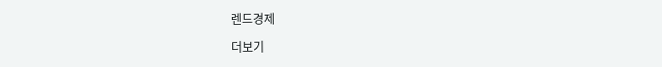렌드경제

더보기